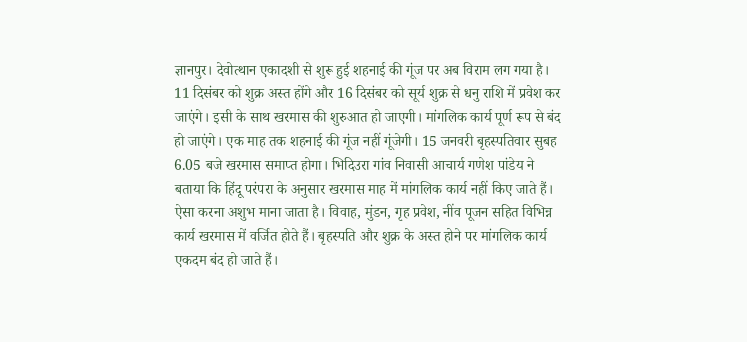ज्ञानपुर। देवोत्थान एकादशी से शुरू हुई शहनाई की गूंज पर अब विराम लग गया है। 11 दिसंबर को शुक्र अस्त होंगे और 16 दिसंबर को सूर्य शुक्र से धनु राशि में प्रवेश कर जाएंगे। इसी के साथ खरमास की शुरुआत हो जाएगी। मांगलिक कार्य पूर्ण रूप से बंद हो जाएंगे। एक माह तक शहनाई की गूंज नहीं गूंजेगी। 15 जनवरी बृहस्पतिवार सुबह 6.05 बजे खरमास समाप्त होगा। भिदिउरा गांव निवासी आचार्य गणेश पांडेय ने बताया कि हिंदू परंपरा के अनुसार खरमास माह में मांगलिक कार्य नहीं किए जाते हैं। ऐसा करना अशुभ माना जाता है। विवाह, मुंडन, गृह प्रवेश, नींव पूजन सहित विभिन्न कार्य खरमास में वर्जित होते हैं। बृहस्पति और शुक्र के अस्त होने पर मांगलिक कार्य एकदम बंद हो जाते हैं।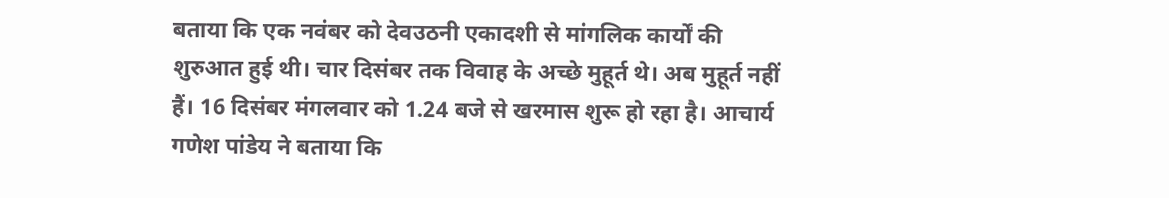बताया कि एक नवंबर को देवउठनी एकादशी से मांगलिक कार्यों की शुरुआत हुई थी। चार दिसंबर तक विवाह के अच्छे मुहूर्त थे। अब मुहूर्त नहीं हैं। 16 दिसंबर मंगलवार को 1.24 बजे से खरमास शुरू हो रहा है। आचार्य गणेश पांडेय ने बताया कि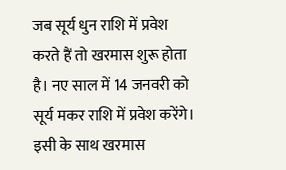जब सूर्य धुन राशि में प्रवेश करते हैं तो खरमास शुरू होता है। नए साल में 14 जनवरी को सूर्य मकर राशि में प्रवेश करेंगे। इसी के साथ खरमास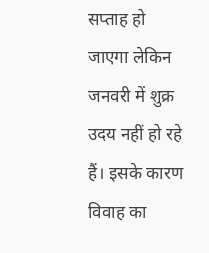सप्ताह हो जाएगा लेकिन जनवरी में शुक्र उदय नहीं हो रहे हैं। इसके कारण विवाह का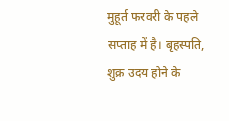मुहूर्त फरवरी के पहले सप्ताह में है। बृहस्पति, शुक्र उदय होने के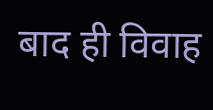बाद ही विवाह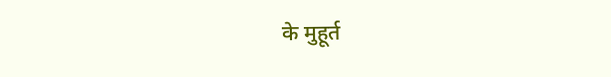के मुहूर्त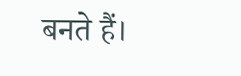बनते हैं।